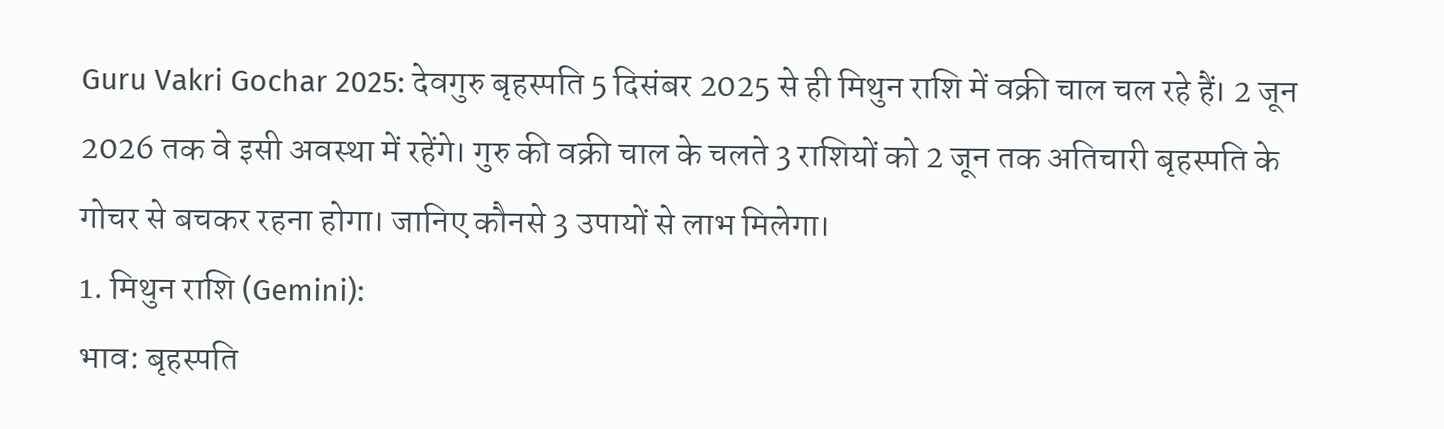Guru Vakri Gochar 2025: देवगुरु बृहस्पति 5 दिसंबर 2025 से ही मिथुन राशि में वक्री चाल चल रहे हैं। 2 जून 2026 तक वे इसी अवस्था में रहेंगे। गुरु की वक्री चाल के चलते 3 राशियों को 2 जून तक अतिचारी बृहस्पति के गोचर से बचकर रहना होगा। जानिए कौनसे 3 उपायों से लाभ मिलेगा।
1. मिथुन राशि (Gemini):
भाव: बृहस्पति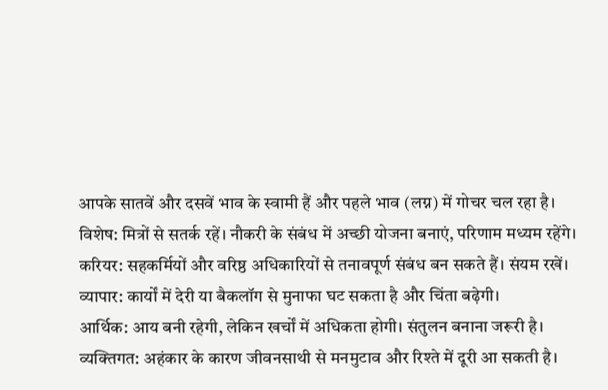आपके सातवें और दसवें भाव के स्वामी हैं और पहले भाव (लग्न) में गोचर चल रहा है।
विशेष: मित्रों से सतर्क रहें। नौकरी के संबंध में अच्छी योजना बनाएं, परिणाम मध्यम रहेंगे।
करियर: सहकर्मियों और वरिष्ठ अधिकारियों से तनावपूर्ण संबंध बन सकते हैं। संयम रखें।
व्यापार: कार्यों में देरी या बैकलॉग से मुनाफा घट सकता है और चिंता बढ़ेगी।
आर्थिक: आय बनी रहेगी, लेकिन खर्चों में अधिकता होगी। संतुलन बनाना जरूरी है।
व्यक्तिगत: अहंकार के कारण जीवनसाथी से मनमुटाव और रिश्ते में दूरी आ सकती है।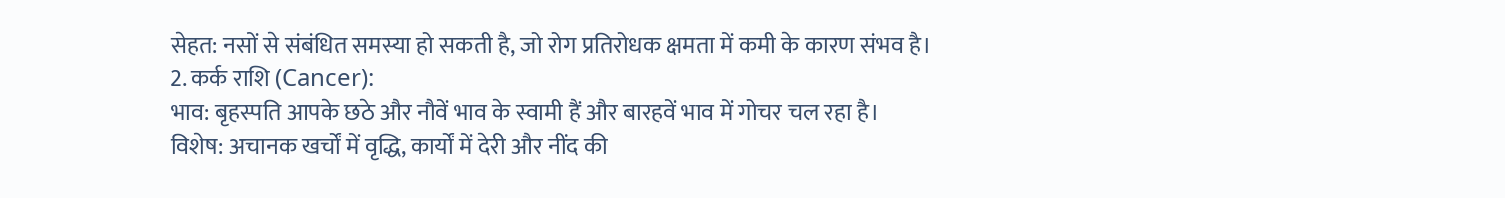सेहत: नसों से संबंधित समस्या हो सकती है, जो रोग प्रतिरोधक क्षमता में कमी के कारण संभव है।
2. कर्क राशि (Cancer):
भाव: बृहस्पति आपके छठे और नौवें भाव के स्वामी हैं और बारहवें भाव में गोचर चल रहा है।
विशेष: अचानक खर्चों में वृद्धि, कार्यों में देरी और नींद की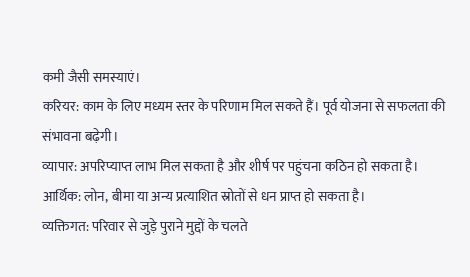कमी जैसी समस्याएं।
करियर: काम के लिए मध्यम स्तर के परिणाम मिल सकते हैं। पूर्व योजना से सफलता की संभावना बढ़ेगी।
व्यापार: अपरिप्याप्त लाभ मिल सकता है और शीर्ष पर पहुंचना कठिन हो सकता है।
आर्थिक: लोन, बीमा या अन्य प्रत्याशित स्रोतों से धन प्राप्त हो सकता है।
व्यक्तिगत: परिवार से जुड़े पुराने मुद्दों के चलते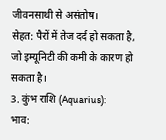जीवनसाथी से असंतोष।
सेहत: पैरों में तेज दर्द हो सकता है, जो इम्यूनिटी की कमी के कारण हो सकता है।
3. कुंभ राशि (Aquarius):
भाव: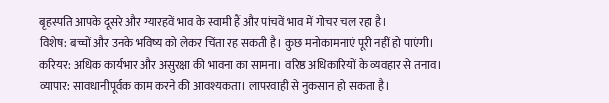बृहस्पति आपके दूसरे और ग्यारहवें भाव के स्वामी हैं और पांचवें भाव में गोचर चल रहा है।
विशेष: बच्चों और उनके भविष्य को लेकर चिंता रह सकती है। कुछ मनोकामनाएं पूरी नहीं हो पाएंगी।
करियर: अधिक कार्यभार और असुरक्षा की भावना का सामना। वरिष्ठ अधिकारियों के व्यवहार से तनाव।
व्यापार: सावधानीपूर्वक काम करने की आवश्यकता। लापरवाही से नुकसान हो सकता है।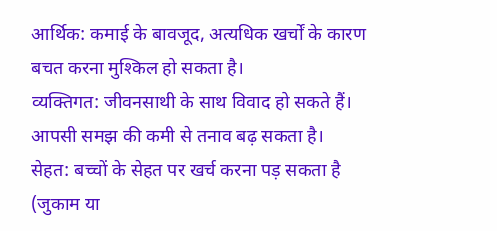आर्थिक: कमाई के बावजूद, अत्यधिक खर्चों के कारण बचत करना मुश्किल हो सकता है।
व्यक्तिगत: जीवनसाथी के साथ विवाद हो सकते हैं। आपसी समझ की कमी से तनाव बढ़ सकता है।
सेहत: बच्चों के सेहत पर खर्च करना पड़ सकता है (जुकाम या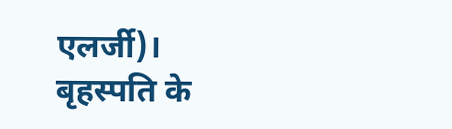एलर्जी)।
बृहस्पति के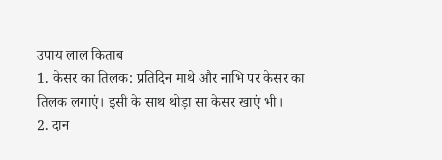उपाय लाल किताब
1. केसर का तिलक: प्रतिदिन माथे और नाभि पर केसर का तिलक लगाएं। इसी के साथ थोड़ा सा केसर खाएं भी।
2. दान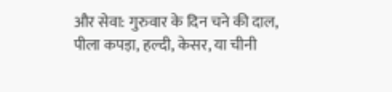और सेवा: गुरुवार के दिन चने की दाल, पीला कपड़ा, हल्दी, केसर, या चीनी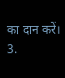का दान करें।
3.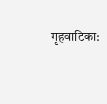गृहवाटिका: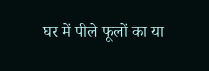घर में पीले फूलों का या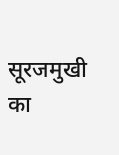सूरजमुखी का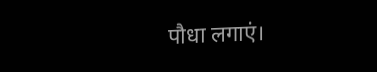पौधा लगाएं।